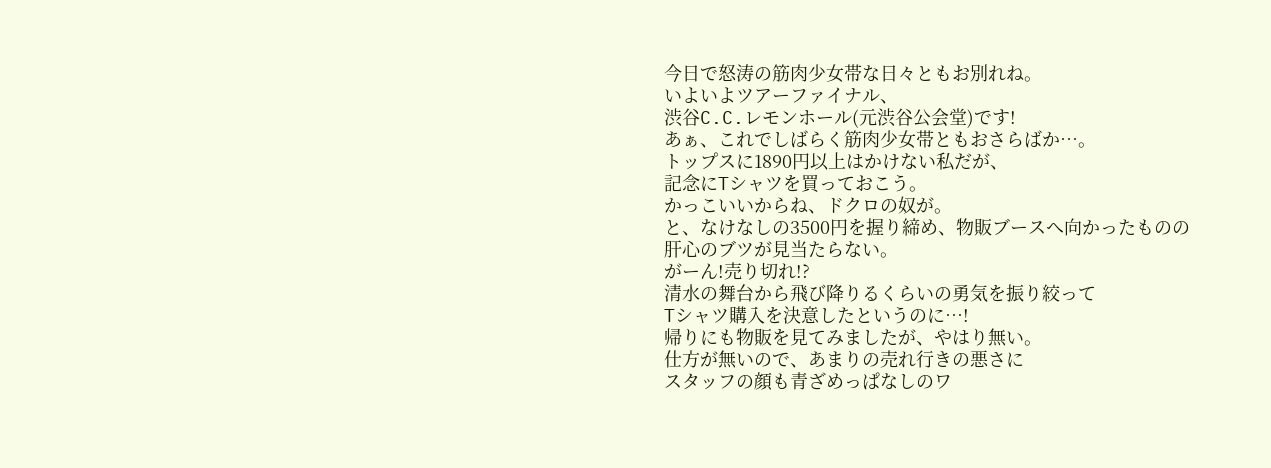今日で怒涛の筋肉少女帯な日々ともお別れね。
いよいよツアーファイナル、
渋谷C.C.レモンホール(元渋谷公会堂)です!
あぁ、これでしばらく筋肉少女帯ともおさらばか…。
トップスに1890円以上はかけない私だが、
記念にTシャツを買っておこう。
かっこいいからね、ドクロの奴が。
と、なけなしの3500円を握り締め、物販ブースへ向かったものの
肝心のブツが見当たらない。
がーん!売り切れ!?
清水の舞台から飛び降りるくらいの勇気を振り絞って
Tシャツ購入を決意したというのに…!
帰りにも物販を見てみましたが、やはり無い。
仕方が無いので、あまりの売れ行きの悪さに
スタッフの顔も青ざめっぱなしのワ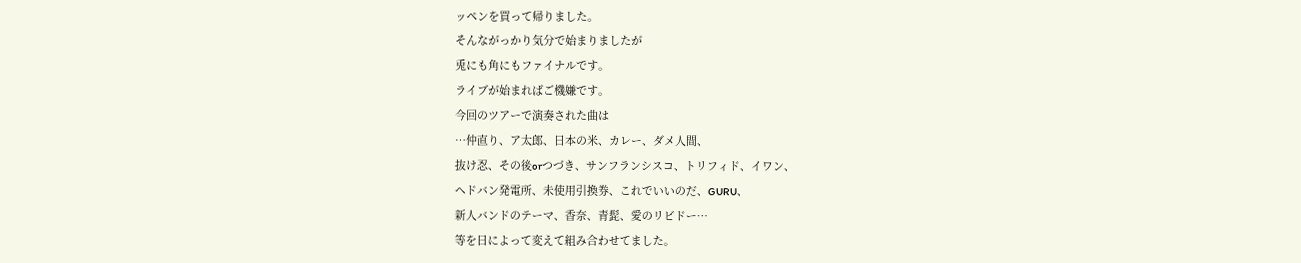ッペンを買って帰りました。
そんながっかり気分で始まりましたが
兎にも角にもファイナルです。
ライブが始まればご機嫌です。
今回のツアーで演奏された曲は
…仲直り、ア太郎、日本の米、カレー、ダメ人間、
抜け忍、その後orつづき、サンフランシスコ、トリフィド、イワン、
ヘドバン発電所、未使用引換券、これでいいのだ、GURU、
新人バンドのテーマ、香奈、青髭、愛のリビドー…
等を日によって変えて組み合わせてました。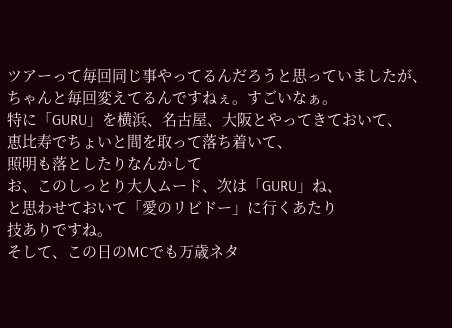ツアーって毎回同じ事やってるんだろうと思っていましたが、
ちゃんと毎回変えてるんですねぇ。すごいなぁ。
特に「GURU」を横浜、名古屋、大阪とやってきておいて、
恵比寿でちょいと間を取って落ち着いて、
照明も落としたりなんかして
お、このしっとり大人ムード、次は「GURU」ね、
と思わせておいて「愛のリビドー」に行くあたり
技ありですね。
そして、この日のMCでも万歳ネタ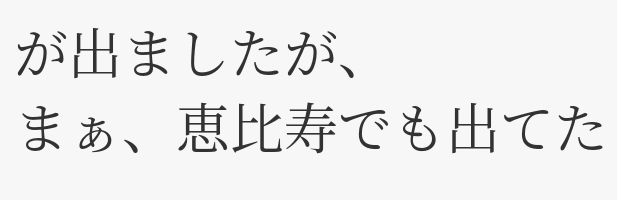が出ましたが、
まぁ、恵比寿でも出てた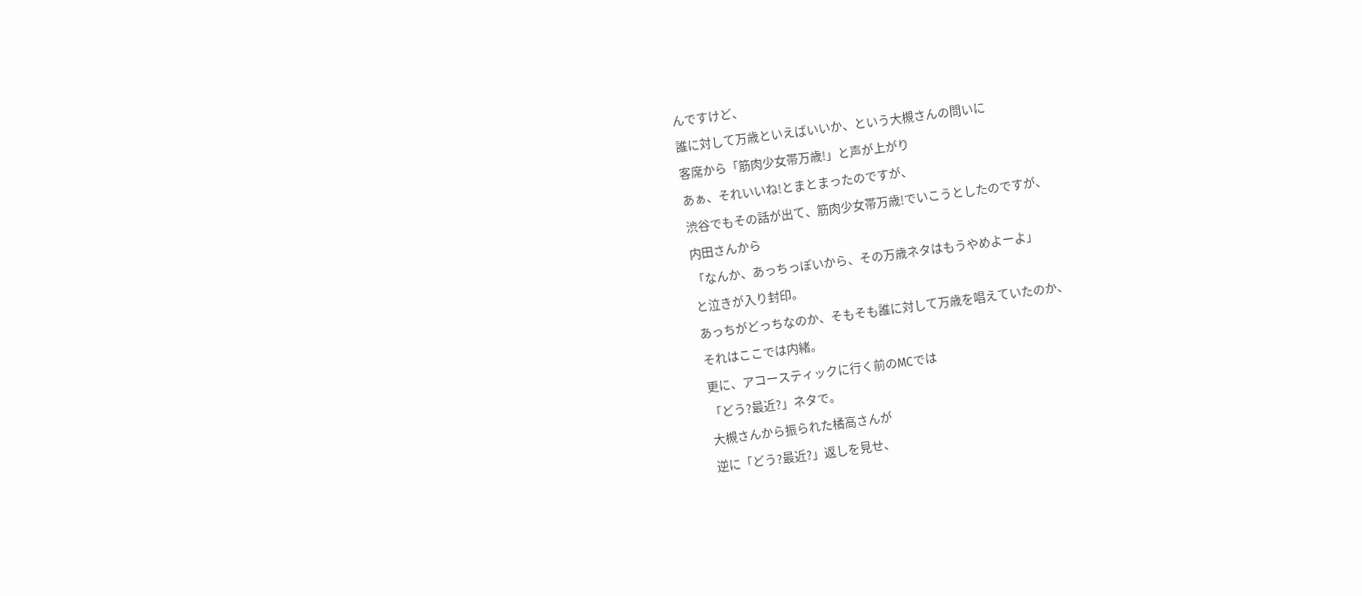んですけど、
誰に対して万歳といえばいいか、という大槻さんの問いに
客席から「筋肉少女帯万歳!」と声が上がり
あぁ、それいいね!とまとまったのですが、
渋谷でもその話が出て、筋肉少女帯万歳!でいこうとしたのですが、
内田さんから
「なんか、あっちっぽいから、その万歳ネタはもうやめよーよ」
と泣きが入り封印。
あっちがどっちなのか、そもそも誰に対して万歳を唱えていたのか、
それはここでは内緒。
更に、アコースティックに行く前のMCでは
「どう?最近?」ネタで。
大槻さんから振られた橘高さんが
逆に「どう?最近?」返しを見せ、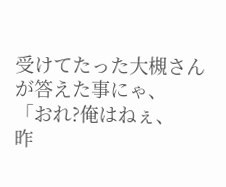受けてたった大槻さんが答えた事にゃ、
「おれ?俺はねぇ、
昨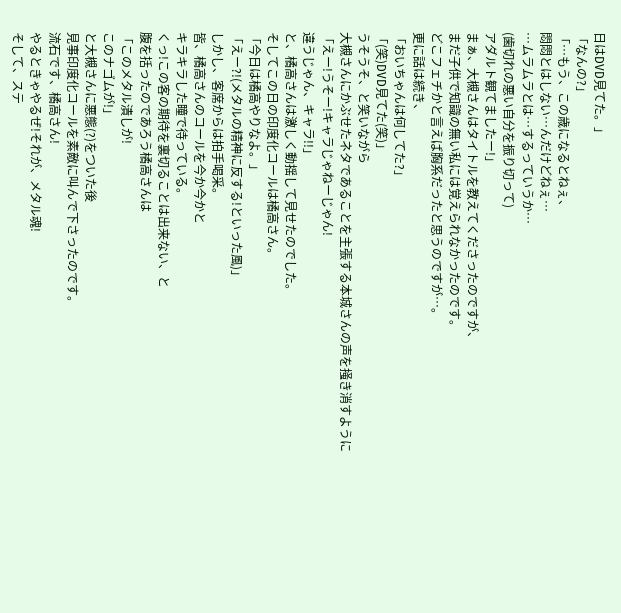日はDVD見てた。」
「なんの?」
「…もう、この歳になるとねぇ、
悶悶とはしない…んだけどねぇ…
…ムラムラとは…するっていうか…
(歯切れの悪い自分を振り切って)
アダルト観てましたー!」
まぁ、大槻さんはタイトルを教えてくださったのですが、
まだ子供で知識の無い私には覚えられなかったのです。
どこフェチかと言えば胸系だったと思うのですが…。
更に話は続き、
「おいちゃんは何してた?」
「(笑)DVD見てた(笑)」
うそうそ、と笑いながら
大槻さんにかぶせたネタであることを主張する本城さんの声を掻き消すように
「えー!うそー!キャラじゃねーじゃん!
違うじゃん、キャラ!!」
と、橘高さんは激しく動揺して見せたのでした。
そしてこの日の印度化コールは橘高さん。
「今日は橘高やりなよ。」
「えー?!(メタルの精神に反する!といった風)」
しかし、客席からは拍手喝采。
皆、橘高さんのコールを今か今かと
キラキラした瞳で待っている。
くっ!この客の期待を裏切ることは出来ない、と
腹を括ったのであろう橘高さんは
「このメタル潰しが!
このナゴムが!」
と大槻さんに悪態(?)をついた後
見事印度化コールを素敵に叫んで下さったのです。
流石です、橘高さん!
やるときゃやるぜ!それが、メタル魂!
そして、ステ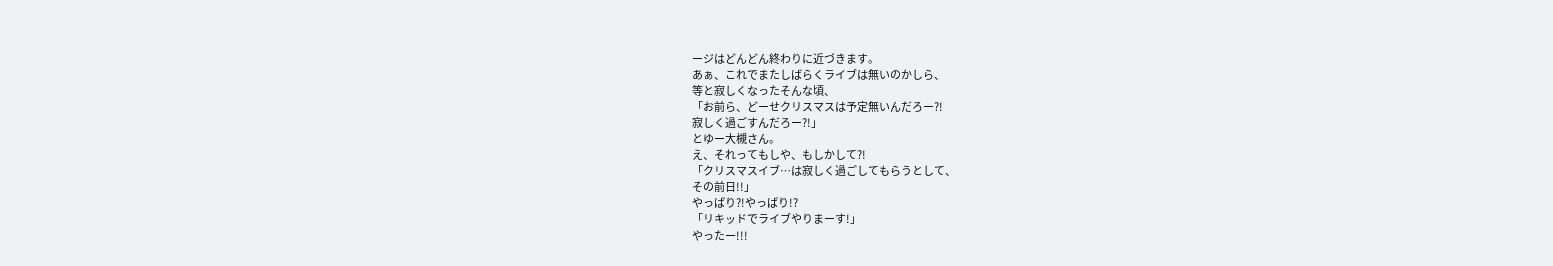ージはどんどん終わりに近づきます。
あぁ、これでまたしばらくライブは無いのかしら、
等と寂しくなったそんな頃、
「お前ら、どーせクリスマスは予定無いんだろー?!
寂しく過ごすんだろー?!」
とゆー大槻さん。
え、それってもしや、もしかして?!
「クリスマスイブ…は寂しく過ごしてもらうとして、
その前日!!」
やっぱり?!やっぱり!?
「リキッドでライブやりまーす!」
やったー!!!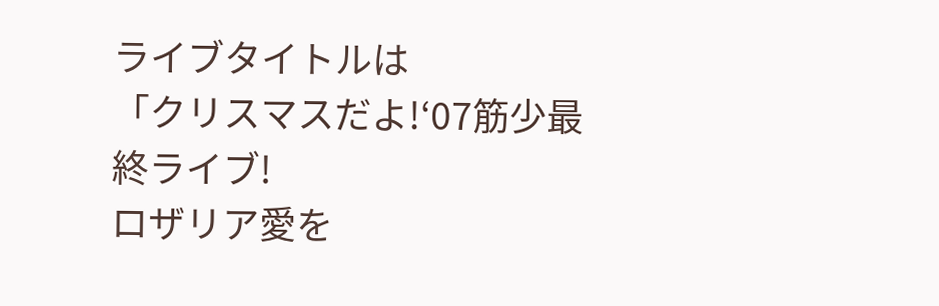ライブタイトルは
「クリスマスだよ!‘07筋少最終ライブ!
ロザリア愛を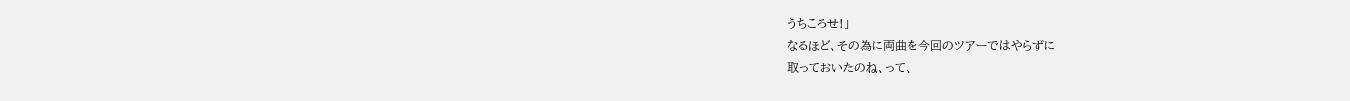うちころせ!」
なるほど、その為に両曲を今回のツアーではやらずに
取っておいたのね、って、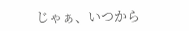じゃぁ、いつから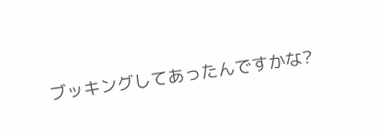ブッキングしてあったんですかな?